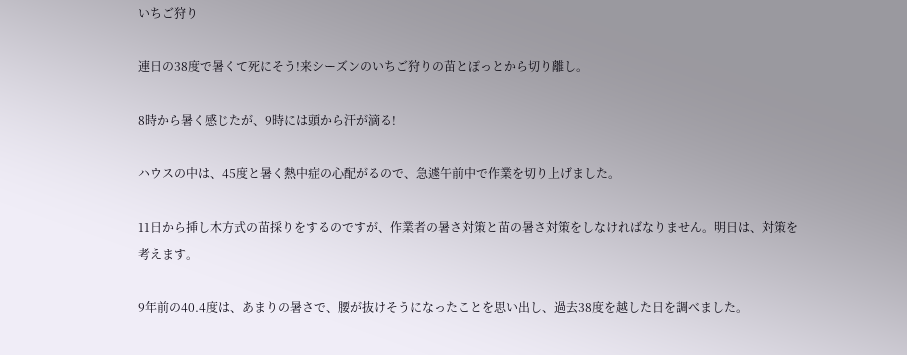いちご狩り

連日の38度で暑くて死にそう!来シーズンのいちご狩りの苗とぽっとから切り離し。

8時から暑く感じたが、9時には頭から汗が滴る!

ハウスの中は、45度と暑く熱中症の心配がるので、急遽午前中で作業を切り上げました。

11日から挿し木方式の苗採りをするのですが、作業者の暑さ対策と苗の暑さ対策をしなければなりません。明日は、対策を考えます。

9年前の40.4度は、あまりの暑さで、腰が抜けそうになったことを思い出し、過去38度を越した日を調べました。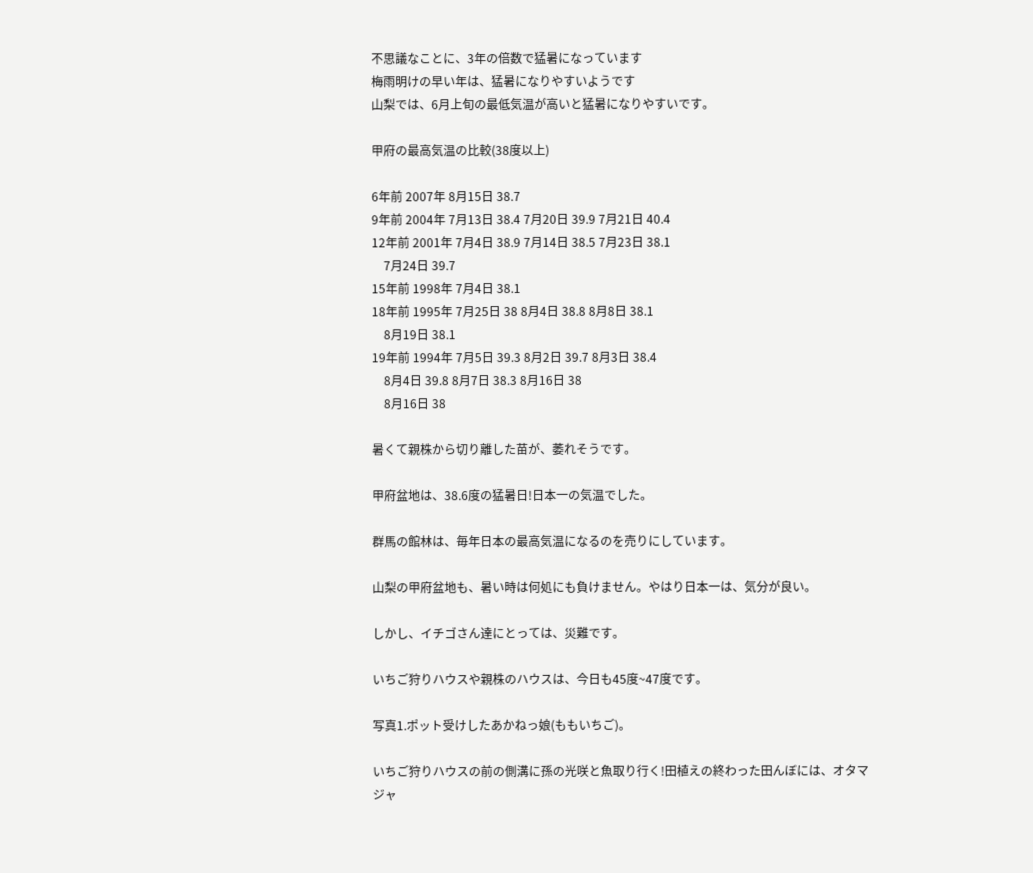不思議なことに、3年の倍数で猛暑になっています
梅雨明けの早い年は、猛暑になりやすいようです
山梨では、6月上旬の最低気温が高いと猛暑になりやすいです。

甲府の最高気温の比較(38度以上)

6年前 2007年 8月15日 38.7
9年前 2004年 7月13日 38.4 7月20日 39.9 7月21日 40.4
12年前 2001年 7月4日 38.9 7月14日 38.5 7月23日 38.1
    7月24日 39.7
15年前 1998年 7月4日 38.1
18年前 1995年 7月25日 38 8月4日 38.8 8月8日 38.1
    8月19日 38.1
19年前 1994年 7月5日 39.3 8月2日 39.7 8月3日 38.4
    8月4日 39.8 8月7日 38.3 8月16日 38
    8月16日 38

暑くて親株から切り離した苗が、萎れそうです。

甲府盆地は、38.6度の猛暑日!日本一の気温でした。

群馬の館林は、毎年日本の最高気温になるのを売りにしています。

山梨の甲府盆地も、暑い時は何処にも負けません。やはり日本一は、気分が良い。

しかし、イチゴさん達にとっては、災難です。

いちご狩りハウスや親株のハウスは、今日も45度~47度です。

写真1.ポット受けしたあかねっ娘(ももいちご)。

いちご狩りハウスの前の側溝に孫の光咲と魚取り行く!田植えの終わった田んぼには、オタマジャ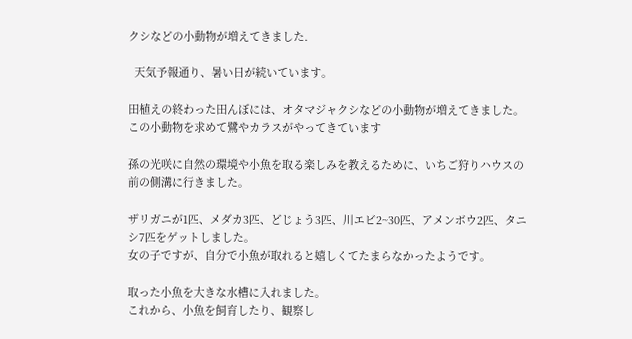クシなどの小動物が増えてきました.

  天気予報通り、暑い日が続いています。

田植えの終わった田んぼには、オタマジャクシなどの小動物が増えてきました。
この小動物を求めて鷺やカラスがやってきています

孫の光咲に自然の環境や小魚を取る楽しみを教えるために、いちご狩りハウスの前の側溝に行きました。

ザリガニが1匹、メダカ3匹、どじょう3匹、川エビ2~30匹、アメンボウ2匹、タニシ7匹をゲットしました。
女の子ですが、自分で小魚が取れると嬉しくてたまらなかったようです。

取った小魚を大きな水槽に入れました。
これから、小魚を飼育したり、観察し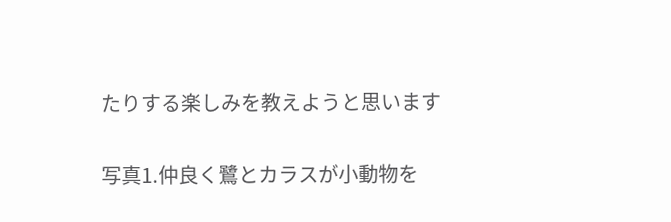たりする楽しみを教えようと思います

写真1.仲良く鷺とカラスが小動物を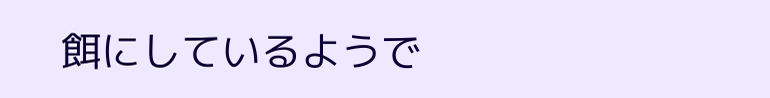餌にしているようで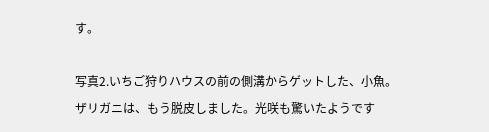す。

写真2.いちご狩りハウスの前の側溝からゲットした、小魚。
ザリガニは、もう脱皮しました。光咲も驚いたようです